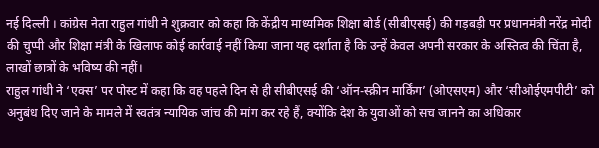नई दिल्ली । कांग्रेस नेता राहुल गांधी ने शुक्रवार को कहा कि केंद्रीय माध्यमिक शिक्षा बोर्ड (सीबीएसई) की गड़बड़ी पर प्रधानमंत्री नरेंद्र मोदी की चुप्पी और शिक्षा मंत्री के खिलाफ कोई कार्रवाई नहीं किया जाना यह दर्शाता है कि उन्हें केवल अपनी सरकार के अस्तित्व की चिंता है, लाखों छात्रों के भविष्य की नहीं।
राहुल गांधी ने ‘एक्स’ पर पोस्ट में कहा कि वह पहले दिन से ही सीबीएसई की ‘ऑन-स्क्रीन मार्किंग’ (ओएसएम) और ‘सीओईएमपीटी’ को अनुबंध दिए जाने के मामले में स्वतंत्र न्यायिक जांच की मांग कर रहे हैं, क्योंकि देश के युवाओं को सच जानने का अधिकार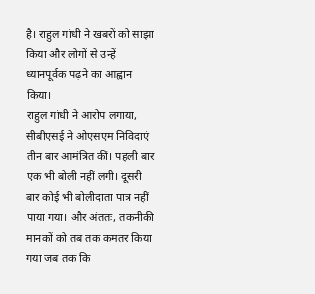है। राहुल गांधी ने खबरों को साझा किया और लोगों से उन्हें ध्यानपूर्वक पढ़ने का आह्वान किया।
राहुल गांधी ने आरोप लगाया, सीबीएसई ने ओएसएम निविदाएं तीन बार आमंत्रित कीं। पहली बार एक भी बोली नहीं लगी। दूसरी बार कोई भी बोलीदाता पात्र नहीं पाया गया। और अंततः, तकनीकी मानकों को तब तक कमतर किया गया जब तक कि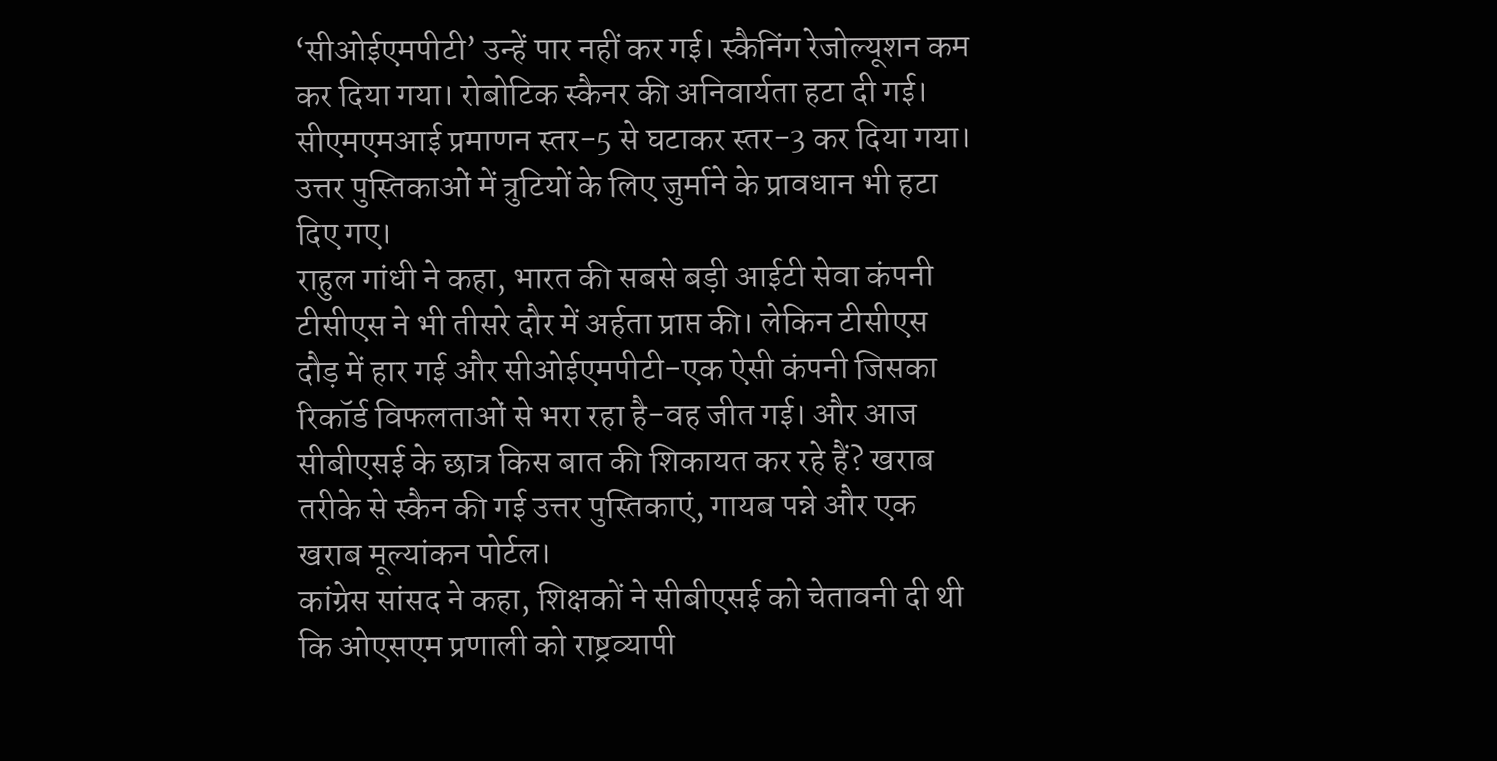‘सीओईएमपीटी’ उन्हें पार नहीं कर गई। स्कैनिंग रेजोल्यूशन कम कर दिया गया। रोबोटिक स्कैनर की अनिवार्यता हटा दी गई। सीएमएमआई प्रमाणन स्तर-5 से घटाकर स्तर-3 कर दिया गया। उत्तर पुस्तिकाओं में त्रुटियों के लिए जुर्माने के प्रावधान भी हटा दिए गए।
राहुल गांधी ने कहा, भारत की सबसे बड़ी आईटी सेवा कंपनी टीसीएस ने भी तीसरे दौर में अर्हता प्राप्त की। लेकिन टीसीएस दौड़ में हार गई और सीओईएमपीटी-एक ऐसी कंपनी जिसका रिकॉर्ड विफलताओं से भरा रहा है-वह जीत गई। और आज सीबीएसई के छात्र किस बात की शिकायत कर रहे हैं? खराब तरीके से स्कैन की गई उत्तर पुस्तिकाएं, गायब पन्ने और एक खराब मूल्यांकन पोर्टल।
कांग्रेस सांसद ने कहा, शिक्षकों ने सीबीएसई को चेतावनी दी थी कि ओएसएम प्रणाली को राष्ट्रव्यापी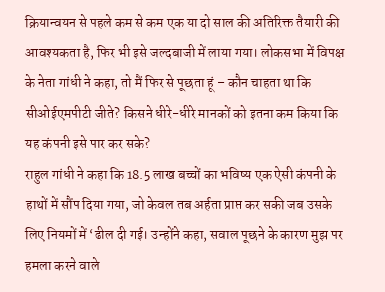क्रियान्वयन से पहले कम से कम एक या दो साल की अतिरिक्त तैयारी की आवश्यकता है, फिर भी इसे जल्दबाजी में लाया गया। लोकसभा में विपक्ष के नेता गांधी ने कहा, तो मैं फिर से पूछता हूं – कौन चाहता था कि सीओईएमपीटी जीते? किसने धीरे-धीरे मानकों को इतना कम किया कि यह कंपनी इसे पार कर सके?
राहुल गांधी ने कहा कि 18.5 लाख बच्चों का भविष्य एक ऐसी कंपनी के हाथों में सौंप दिया गया, जो केवल तब अर्हता प्राप्त कर सकी जब उसके लिए नियमों में ‘ढील दी गई। उन्होंने कहा, सवाल पूछने के कारण मुझ पर हमला करने वाले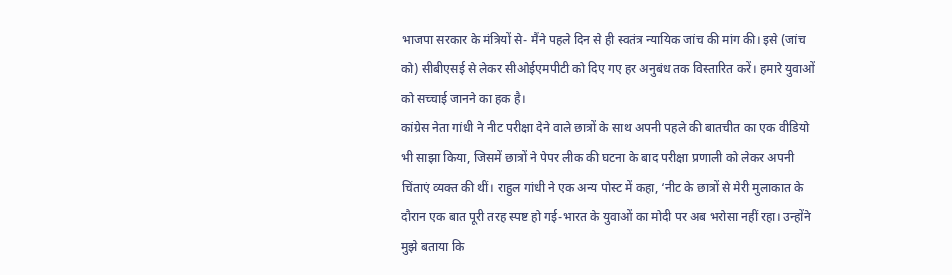भाजपा सरकार के मंत्रियों से- मैंने पहले दिन से ही स्वतंत्र न्यायिक जांच की मांग की। इसे (जांच को) सीबीएसई से लेकर सीओईएमपीटी को दिए गए हर अनुबंध तक विस्तारित करें। हमारे युवाओं को सच्चाई जानने का हक है।
कांग्रेस नेता गांधी ने नीट परीक्षा देने वाले छात्रों के साथ अपनी पहले की बातचीत का एक वीडियो भी साझा किया, जिसमें छात्रों ने पेपर लीक की घटना के बाद परीक्षा प्रणाली को लेकर अपनी चिंताएं व्यक्त की थीं। राहुल गांधी ने एक अन्य पोस्ट में कहा, ‘नीट के छात्रों से मेरी मुलाकात के दौरान एक बात पूरी तरह स्पष्ट हो गई-भारत के युवाओं का मोदी पर अब भरोसा नहीं रहा। उन्होंने मुझे बताया कि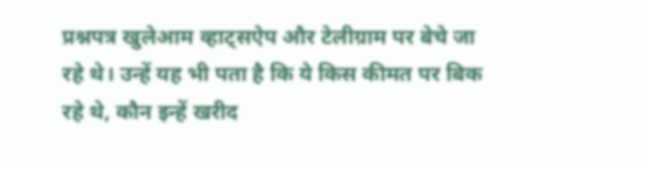प्रश्नपत्र खुलेआम व्हाट्सऐप और टेलीग्राम पर बेचे जा रहे थे। उन्हें यह भी पता है कि ये किस कीमत पर बिक रहे थे, कौन इन्हें खरीद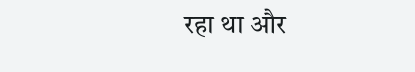रहा था और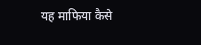यह माफिया कैसे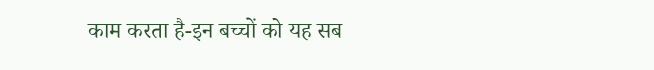काम करता है-इन बच्चों को यह सब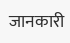जानकारी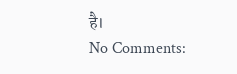है।
No Comments: